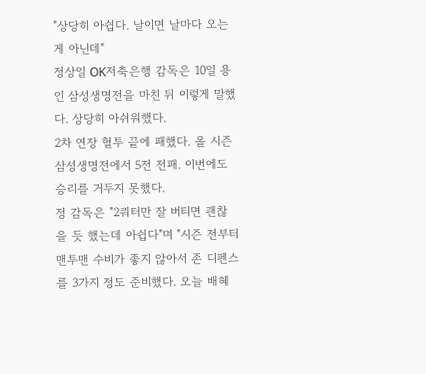"상당히 아쉽다. 날이면 날마다 오는 게 아닌데"
정상일 OK저축은행 감독은 10일 용인 삼성생명전을 마친 뒤 이렇게 말했다. 상당히 아쉬워했다.
2차 연장 혈투 끝에 패했다. 올 시즌 삼성생명전에서 5전 전패. 이번에도 승리를 거두지 못했다.
정 감독은 "2쿼터만 잘 버티면 괜찮을 듯 했는데 아쉽다"며 "시즌 전부터 맨투맨 수비가 좋지 않아서 존 디펜스를 3가지 정도 준비했다. 오늘 배혜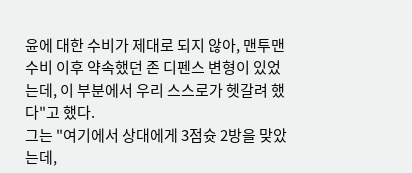윤에 대한 수비가 제대로 되지 않아, 맨투맨 수비 이후 약속했던 존 디펜스 변형이 있었는데, 이 부분에서 우리 스스로가 헷갈려 했다"고 했다.
그는 "여기에서 상대에게 3점슛 2방을 맞았는데,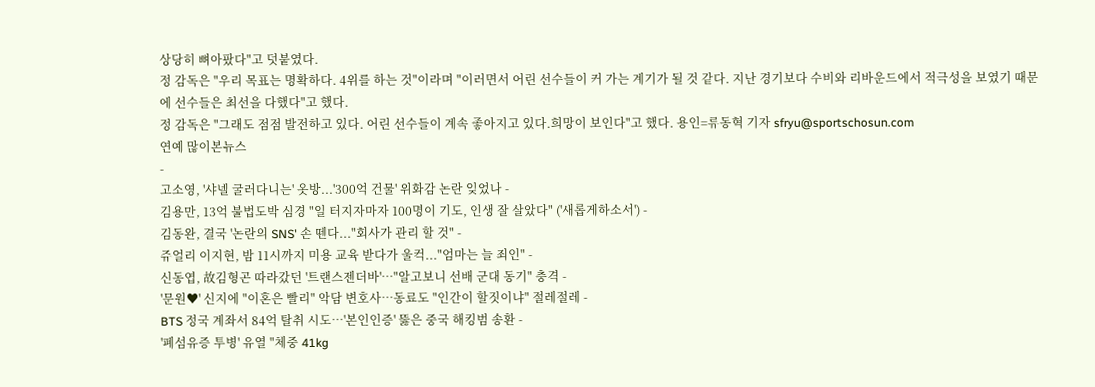상당히 뼈아팠다"고 덧붙였다.
정 감독은 "우리 목표는 명확하다. 4위를 하는 것"이라며 "이러면서 어린 선수들이 커 가는 계기가 될 것 같다. 지난 경기보다 수비와 리바운드에서 적극성을 보였기 때문에 선수들은 최선을 다했다"고 했다.
정 감독은 "그래도 점점 발전하고 있다. 어린 선수들이 계속 좋아지고 있다.희망이 보인다"고 했다. 용인=류동혁 기자 sfryu@sportschosun.com
연예 많이본뉴스
-
고소영, '샤넬 굴러다니는' 옷방...'300억 건물' 위화감 논란 잊었나 -
김용만, 13억 불법도박 심경 "일 터지자마자 100명이 기도, 인생 잘 살았다" ('새롭게하소서') -
김동완, 결국 '논란의 SNS' 손 뗀다..."회사가 관리 할 것" -
쥬얼리 이지현, 밤 11시까지 미용 교육 받다가 울컥..."엄마는 늘 죄인" -
신동엽, 故김형곤 따라갔던 '트랜스젠더바'…"알고보니 선배 군대 동기" 충격 -
'문원♥' 신지에 "이혼은 빨리" 악담 변호사…동료도 "인간이 할짓이냐" 절레절레 -
BTS 정국 계좌서 84억 탈취 시도…'본인인증' 뚫은 중국 해킹범 송환 -
'폐섬유증 투병' 유열 "체중 41kg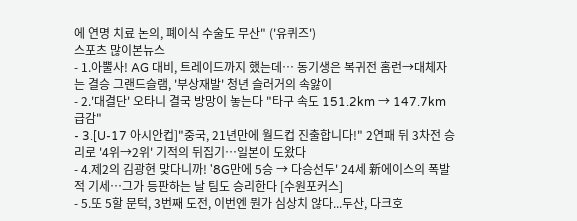에 연명 치료 논의, 폐이식 수술도 무산" ('유퀴즈')
스포츠 많이본뉴스
- 1.아뿔사! AG 대비, 트레이드까지 했는데… 동기생은 복귀전 홈런→대체자는 결승 그랜드슬램, '부상재발' 청년 슬러거의 속앓이
- 2.'대결단' 오타니 결국 방망이 놓는다 "타구 속도 151.2km → 147.7km 급감"
- 3.[U-17 아시안컵]"중국, 21년만에 월드컵 진출합니다!" 2연패 뒤 3차전 승리로 '4위→2위' 기적의 뒤집기…일본이 도왔다
- 4.제2의 김광현 맞다니까! '8G만에 5승 → 다승선두' 24세 新에이스의 폭발적 기세…그가 등판하는 날 팀도 승리한다 [수원포커스]
- 5.또 5할 문턱, 3번째 도전, 이번엔 뭔가 심상치 않다...두산, 다크호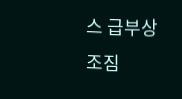스 급부상 조짐